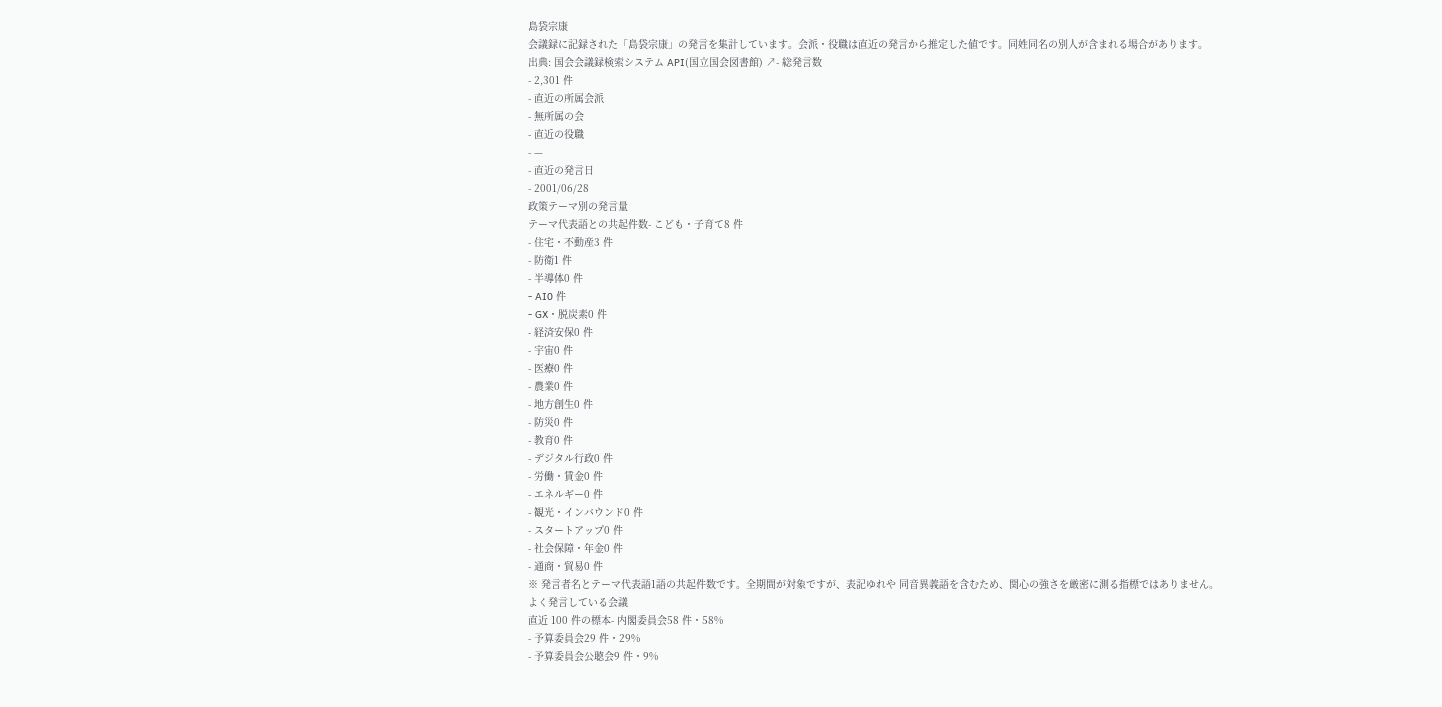島袋宗康
会議録に記録された「島袋宗康」の発言を集計しています。会派・役職は直近の発言から推定した値です。同姓同名の別人が含まれる場合があります。
出典: 国会会議録検索システム API(国立国会図書館) ↗- 総発言数
- 2,301 件
- 直近の所属会派
- 無所属の会
- 直近の役職
- —
- 直近の発言日
- 2001/06/28
政策テーマ別の発言量
テーマ代表語との共起件数- こども・子育て8 件
- 住宅・不動産3 件
- 防衛1 件
- 半導体0 件
- AI0 件
- GX・脱炭素0 件
- 経済安保0 件
- 宇宙0 件
- 医療0 件
- 農業0 件
- 地方創生0 件
- 防災0 件
- 教育0 件
- デジタル行政0 件
- 労働・賃金0 件
- エネルギー0 件
- 観光・インバウンド0 件
- スタートアップ0 件
- 社会保障・年金0 件
- 通商・貿易0 件
※ 発言者名とテーマ代表語1語の共起件数です。全期間が対象ですが、表記ゆれや 同音異義語を含むため、関心の強さを厳密に測る指標ではありません。
よく発言している会議
直近 100 件の標本- 内閣委員会58 件・58%
- 予算委員会29 件・29%
- 予算委員会公聴会9 件・9%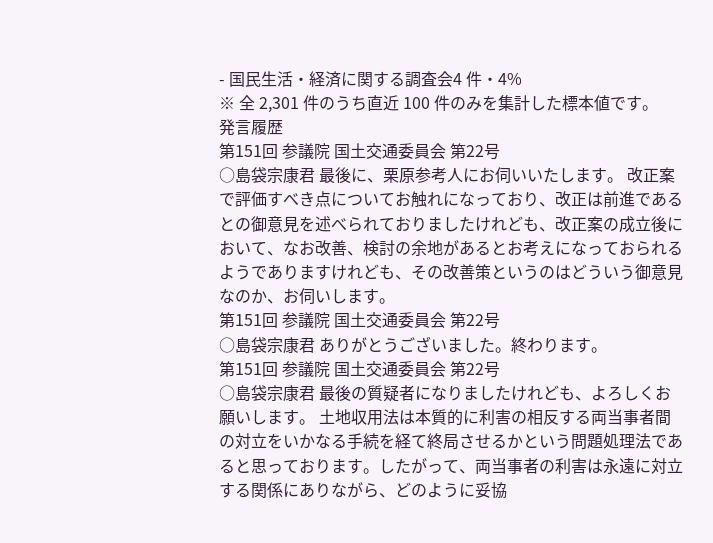- 国民生活・経済に関する調査会4 件・4%
※ 全 2,301 件のうち直近 100 件のみを集計した標本値です。
発言履歴
第151回 参議院 国土交通委員会 第22号
○島袋宗康君 最後に、栗原参考人にお伺いいたします。 改正案で評価すべき点についてお触れになっており、改正は前進であるとの御意見を述べられておりましたけれども、改正案の成立後において、なお改善、検討の余地があるとお考えになっておられるようでありますけれども、その改善策というのはどういう御意見なのか、お伺いします。
第151回 参議院 国土交通委員会 第22号
○島袋宗康君 ありがとうございました。終わります。
第151回 参議院 国土交通委員会 第22号
○島袋宗康君 最後の質疑者になりましたけれども、よろしくお願いします。 土地収用法は本質的に利害の相反する両当事者間の対立をいかなる手続を経て終局させるかという問題処理法であると思っております。したがって、両当事者の利害は永遠に対立する関係にありながら、どのように妥協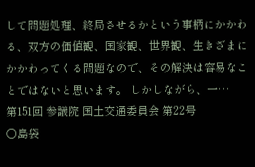して問題処理、終局させるかという事柄にかかわる、双方の価値観、国家観、世界観、生きざまにかかわってくる問題なので、その解決は容易なことではないと思います。 しかしながら、一…
第151回 参議院 国土交通委員会 第22号
○島袋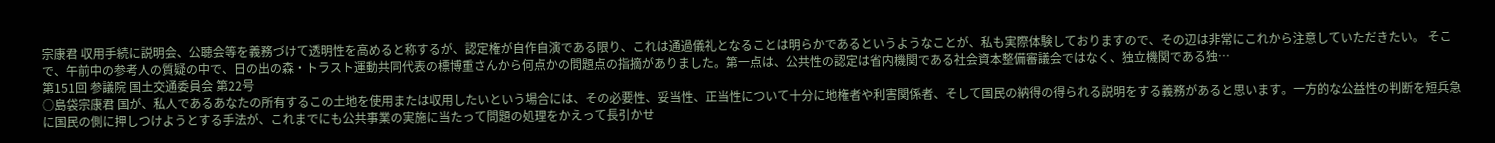宗康君 収用手続に説明会、公聴会等を義務づけて透明性を高めると称するが、認定権が自作自演である限り、これは通過儀礼となることは明らかであるというようなことが、私も実際体験しておりますので、その辺は非常にこれから注意していただきたい。 そこで、午前中の参考人の質疑の中で、日の出の森・トラスト運動共同代表の標博重さんから何点かの問題点の指摘がありました。第一点は、公共性の認定は省内機関である社会資本整備審議会ではなく、独立機関である独…
第151回 参議院 国土交通委員会 第22号
○島袋宗康君 国が、私人であるあなたの所有するこの土地を使用または収用したいという場合には、その必要性、妥当性、正当性について十分に地権者や利害関係者、そして国民の納得の得られる説明をする義務があると思います。一方的な公益性の判断を短兵急に国民の側に押しつけようとする手法が、これまでにも公共事業の実施に当たって問題の処理をかえって長引かせ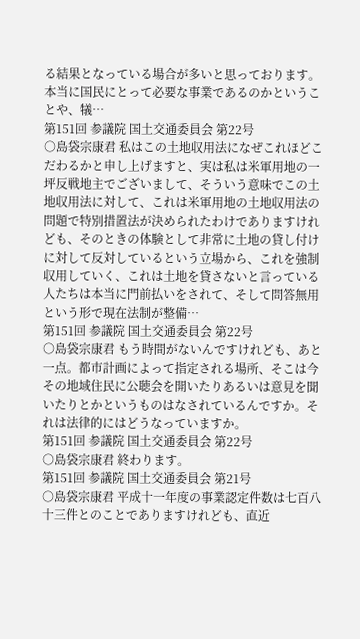る結果となっている場合が多いと思っております。本当に国民にとって必要な事業であるのかということや、犠…
第151回 参議院 国土交通委員会 第22号
○島袋宗康君 私はこの土地収用法になぜこれほどこだわるかと申し上げますと、実は私は米軍用地の一坪反戦地主でございまして、そういう意味でこの土地収用法に対して、これは米軍用地の土地収用法の問題で特別措置法が決められたわけでありますけれども、そのときの体験として非常に土地の貸し付けに対して反対しているという立場から、これを強制収用していく、これは土地を貸さないと言っている人たちは本当に門前払いをされて、そして問答無用という形で現在法制が整備…
第151回 参議院 国土交通委員会 第22号
○島袋宗康君 もう時間がないんですけれども、あと一点。都市計画によって指定される場所、そこは今その地域住民に公聴会を開いたりあるいは意見を聞いたりとかというものはなされているんですか。それは法律的にはどうなっていますか。
第151回 参議院 国土交通委員会 第22号
○島袋宗康君 終わります。
第151回 参議院 国土交通委員会 第21号
○島袋宗康君 平成十一年度の事業認定件数は七百八十三件とのことでありますけれども、直近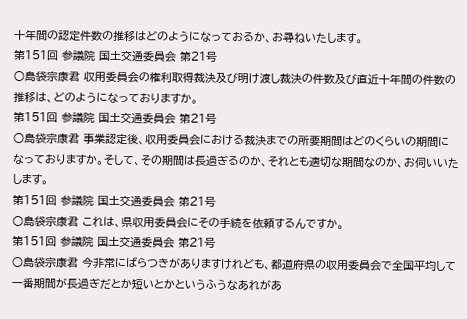十年間の認定件数の推移はどのようになっておるか、お尋ねいたします。
第151回 参議院 国土交通委員会 第21号
○島袋宗康君 収用委員会の権利取得裁決及び明け渡し裁決の件数及び直近十年間の件数の推移は、どのようになっておりますか。
第151回 参議院 国土交通委員会 第21号
○島袋宗康君 事業認定後、収用委員会における裁決までの所要期間はどのくらいの期間になっておりますか。そして、その期間は長過ぎるのか、それとも適切な期間なのか、お伺いいたします。
第151回 参議院 国土交通委員会 第21号
○島袋宗康君 これは、県収用委員会にその手続を依頼するんですか。
第151回 参議院 国土交通委員会 第21号
○島袋宗康君 今非常にばらつきがありますけれども、都道府県の収用委員会で全国平均して一番期間が長過ぎだとか短いとかというふうなあれがあ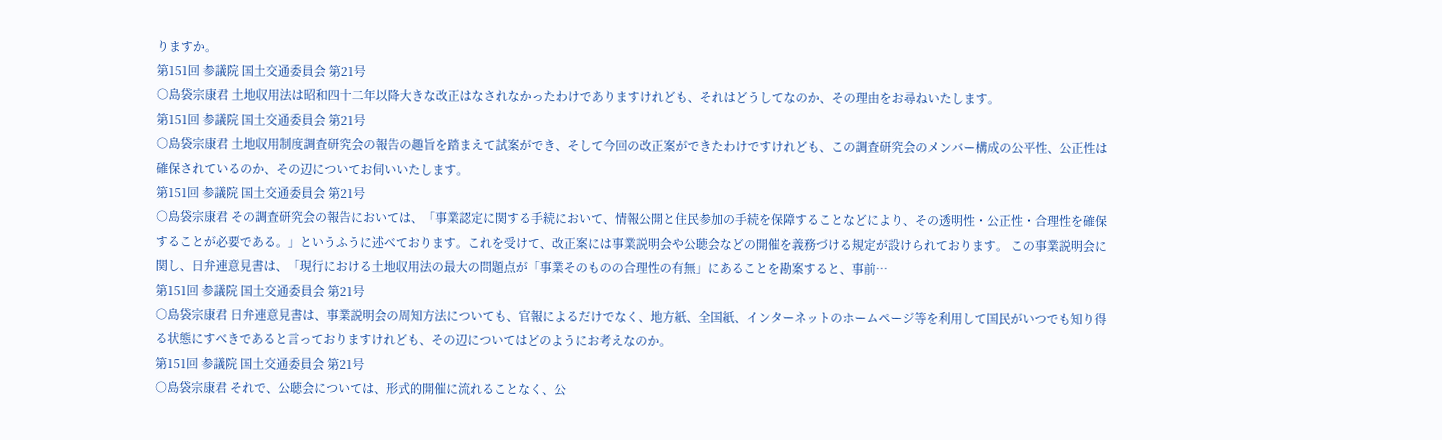りますか。
第151回 参議院 国土交通委員会 第21号
○島袋宗康君 土地収用法は昭和四十二年以降大きな改正はなされなかったわけでありますけれども、それはどうしてなのか、その理由をお尋ねいたします。
第151回 参議院 国土交通委員会 第21号
○島袋宗康君 土地収用制度調査研究会の報告の趣旨を踏まえて試案ができ、そして今回の改正案ができたわけですけれども、この調査研究会のメンバー構成の公平性、公正性は確保されているのか、その辺についてお伺いいたします。
第151回 参議院 国土交通委員会 第21号
○島袋宗康君 その調査研究会の報告においては、「事業認定に関する手続において、情報公開と住民参加の手続を保障することなどにより、その透明性・公正性・合理性を確保することが必要である。」というふうに述べております。これを受けて、改正案には事業説明会や公聴会などの開催を義務づける規定が設けられております。 この事業説明会に関し、日弁連意見書は、「現行における土地収用法の最大の問題点が「事業そのものの合理性の有無」にあることを勘案すると、事前…
第151回 参議院 国土交通委員会 第21号
○島袋宗康君 日弁連意見書は、事業説明会の周知方法についても、官報によるだけでなく、地方紙、全国紙、インターネットのホームページ等を利用して国民がいつでも知り得る状態にすべきであると言っておりますけれども、その辺についてはどのようにお考えなのか。
第151回 参議院 国土交通委員会 第21号
○島袋宗康君 それで、公聴会については、形式的開催に流れることなく、公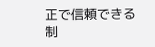正で信頼できる制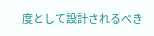度として設計されるべき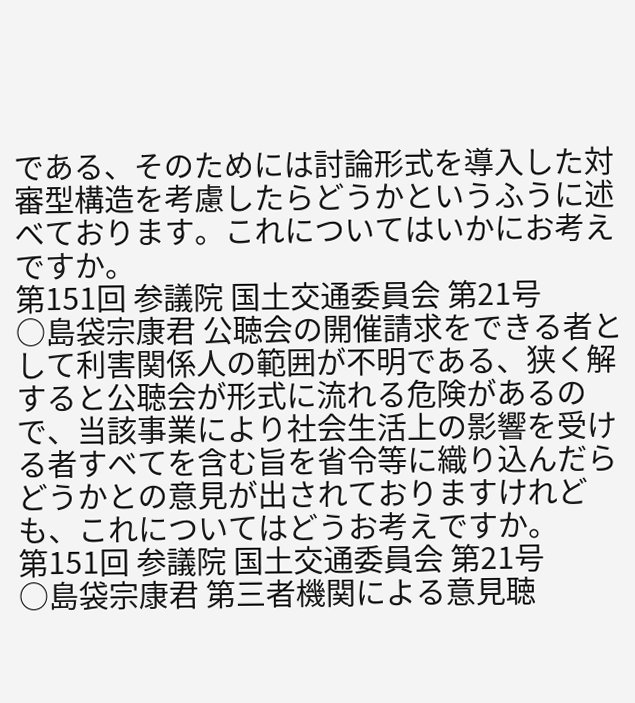である、そのためには討論形式を導入した対審型構造を考慮したらどうかというふうに述べております。これについてはいかにお考えですか。
第151回 参議院 国土交通委員会 第21号
○島袋宗康君 公聴会の開催請求をできる者として利害関係人の範囲が不明である、狭く解すると公聴会が形式に流れる危険があるので、当該事業により社会生活上の影響を受ける者すべてを含む旨を省令等に織り込んだらどうかとの意見が出されておりますけれども、これについてはどうお考えですか。
第151回 参議院 国土交通委員会 第21号
○島袋宗康君 第三者機関による意見聴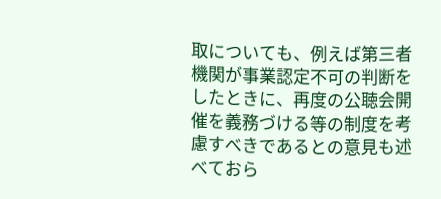取についても、例えば第三者機関が事業認定不可の判断をしたときに、再度の公聴会開催を義務づける等の制度を考慮すべきであるとの意見も述べておら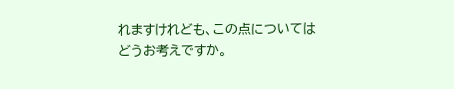れますけれども、この点についてはどうお考えですか。